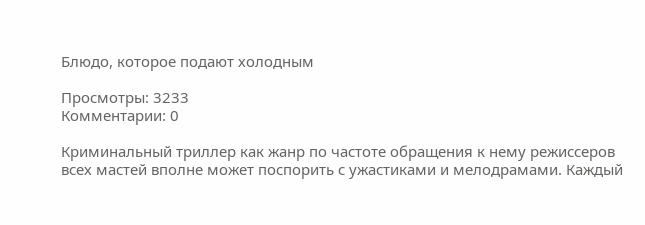Блюдо, которое подают холодным

Просмотры: 3233
Комментарии: 0

Криминальный триллер как жанр по частоте обращения к нему режиссеров всех мастей вполне может поспорить с ужастиками и мелодрамами. Каждый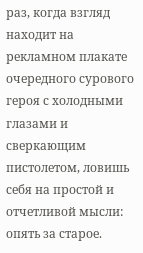раз, когда взгляд находит на рекламном плакате очередного сурового героя с холодными глазами и сверкающим пистолетом, ловишь себя на простой и отчетливой мысли: опять за старое.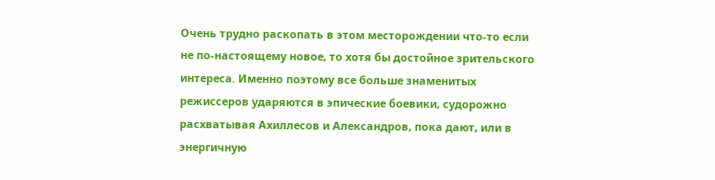Очень трудно раскопать в этом месторождении что-то если не по-настоящему новое, то хотя бы достойное зрительского интереса. Именно поэтому все больше знаменитых режиссеров ударяются в эпические боевики, судорожно расхватывая Ахиллесов и Александров, пока дают, или в энергичную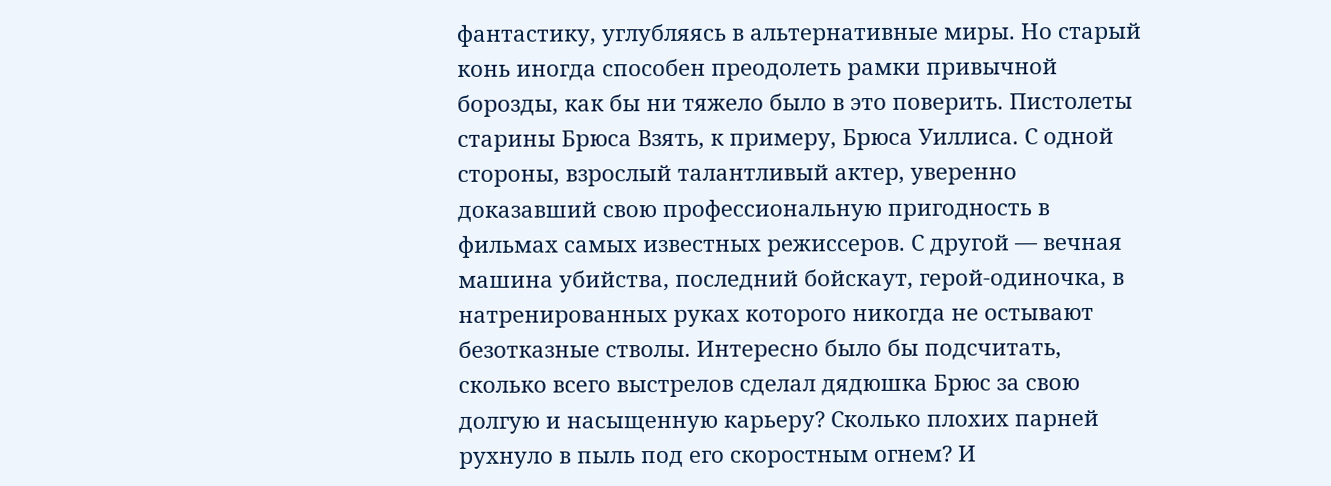фантастику, углубляясь в альтернативные миры. Но старый конь иногда способен преодолеть рамки привычной борозды, как бы ни тяжело было в это поверить. Пистолеты старины Брюса Взять, к примеру, Брюса Уиллиса. С одной стороны, взрослый талантливый актер, уверенно доказавший свою профессиональную пригодность в фильмах самых известных режиссеров. С другой — вечная машина убийства, последний бойскаут, герой-одиночка, в натренированных руках которого никогда не остывают безотказные стволы. Интересно было бы подсчитать, сколько всего выстрелов сделал дядюшка Брюс за свою долгую и насыщенную карьеру? Сколько плохих парней рухнуло в пыль под его скоростным огнем? И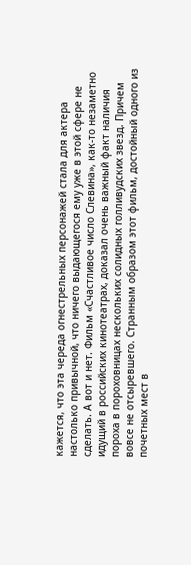кажется, что эта череда огнестрельных персонажей стала для актера настолько привычной, что ничего выдающегося ему уже в этой сфере не сделать. А вот и нет. Фильм «Счастливое число Слевина», как-то незаметно идущий в российских кинотеатрах, доказал очень важный факт наличия пороха в пороховницах нескольких солидных голливудских звезд. Причем вовсе не отсыревшего. Странным образом этот фильм, достойный одного из почетных мест в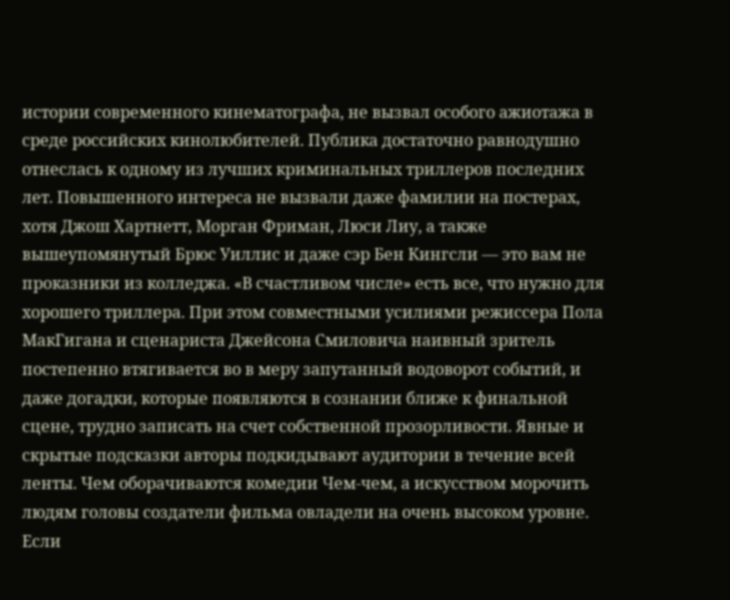истории современного кинематографа, не вызвал особого ажиотажа в среде российских кинолюбителей. Публика достаточно равнодушно отнеслась к одному из лучших криминальных триллеров последних лет. Повышенного интереса не вызвали даже фамилии на постерах, хотя Джош Хартнетт, Морган Фриман, Люси Лиу, а также вышеупомянутый Брюс Уиллис и даже сэр Бен Кингсли — это вам не проказники из колледжа. «В счастливом числе» есть все, что нужно для хорошего триллера. При этом совместными усилиями режиссера Пола МакГигана и сценариста Джейсона Смиловича наивный зритель постепенно втягивается во в меру запутанный водоворот событий, и даже догадки, которые появляются в сознании ближе к финальной сцене, трудно записать на счет собственной прозорливости. Явные и скрытые подсказки авторы подкидывают аудитории в течение всей ленты. Чем оборачиваются комедии Чем-чем, а искусством морочить людям головы создатели фильма овладели на очень высоком уровне. Если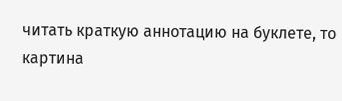читать краткую аннотацию на буклете, то картина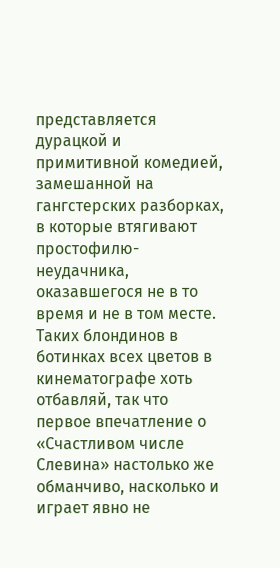представляется дурацкой и примитивной комедией, замешанной на гангстерских разборках, в которые втягивают простофилю-неудачника, оказавшегося не в то время и не в том месте. Таких блондинов в ботинках всех цветов в кинематографе хоть отбавляй, так что первое впечатление о «Счастливом числе Слевина» настолько же обманчиво, насколько и играет явно не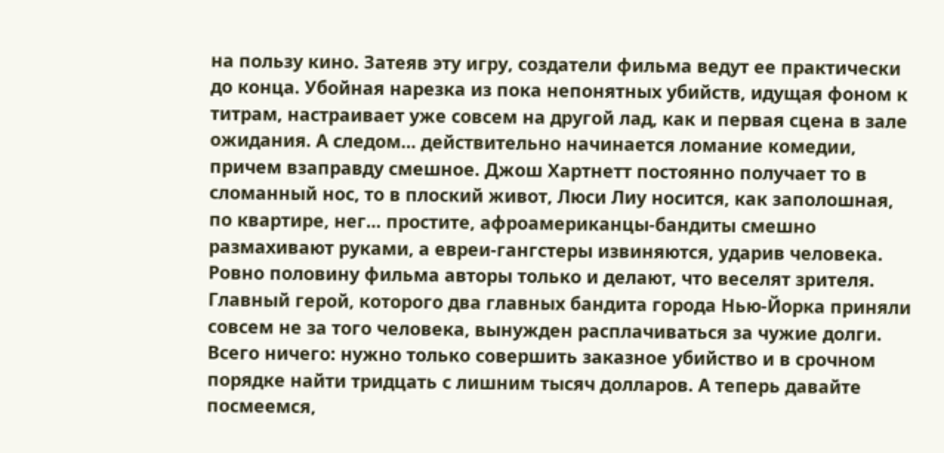на пользу кино. Затеяв эту игру, создатели фильма ведут ее практически до конца. Убойная нарезка из пока непонятных убийств, идущая фоном к титрам, настраивает уже совсем на другой лад, как и первая сцена в зале ожидания. А следом... действительно начинается ломание комедии, причем взаправду смешное. Джош Хартнетт постоянно получает то в сломанный нос, то в плоский живот, Люси Лиу носится, как заполошная, по квартире, нег... простите, афроамериканцы-бандиты смешно размахивают руками, а евреи-гангстеры извиняются, ударив человека. Ровно половину фильма авторы только и делают, что веселят зрителя. Главный герой, которого два главных бандита города Нью-Йорка приняли совсем не за того человека, вынужден расплачиваться за чужие долги. Всего ничего: нужно только совершить заказное убийство и в срочном порядке найти тридцать с лишним тысяч долларов. А теперь давайте посмеемся,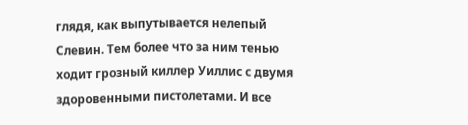глядя, как выпутывается нелепый Слевин. Тем более что за ним тенью ходит грозный киллер Уиллис с двумя здоровенными пистолетами. И все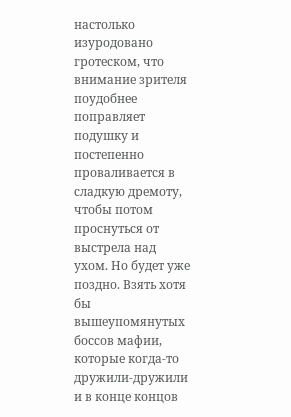настолько изуродовано гротеском, что внимание зрителя поудобнее поправляет подушку и постепенно проваливается в сладкую дремоту, чтобы потом проснуться от выстрела над ухом. Но будет уже поздно. Взять хотя бы вышеупомянутых боссов мафии, которые когда-то дружили-дружили и в конце концов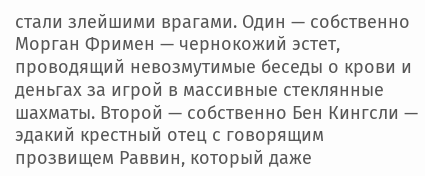стали злейшими врагами. Один — собственно Морган Фримен — чернокожий эстет, проводящий невозмутимые беседы о крови и деньгах за игрой в массивные стеклянные шахматы. Второй — собственно Бен Кингсли — эдакий крестный отец с говорящим прозвищем Раввин, который даже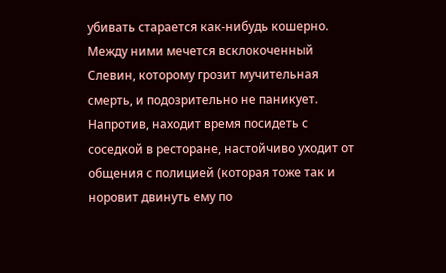убивать старается как-нибудь кошерно. Между ними мечется всклокоченный Слевин, которому грозит мучительная смерть, и подозрительно не паникует. Напротив, находит время посидеть с соседкой в ресторане, настойчиво уходит от общения с полицией (которая тоже так и норовит двинуть ему по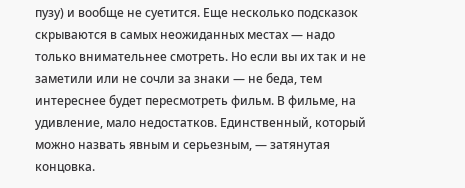пузу) и вообще не суетится. Еще несколько подсказок скрываются в самых неожиданных местах — надо только внимательнее смотреть. Но если вы их так и не заметили или не сочли за знаки — не беда, тем интереснее будет пересмотреть фильм. В фильме, на удивление, мало недостатков. Единственный, который можно назвать явным и серьезным, — затянутая концовка.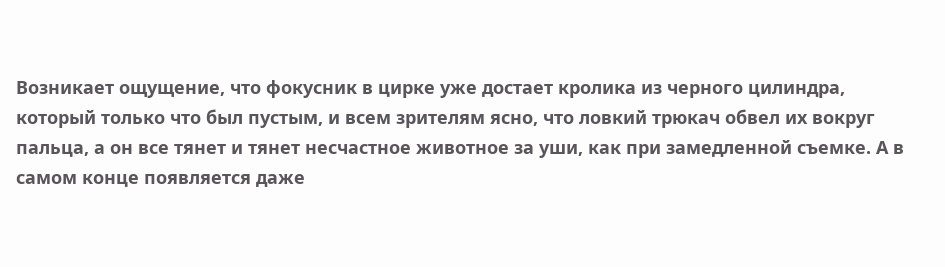Возникает ощущение, что фокусник в цирке уже достает кролика из черного цилиндра, который только что был пустым, и всем зрителям ясно, что ловкий трюкач обвел их вокруг пальца, а он все тянет и тянет несчастное животное за уши, как при замедленной съемке. А в самом конце появляется даже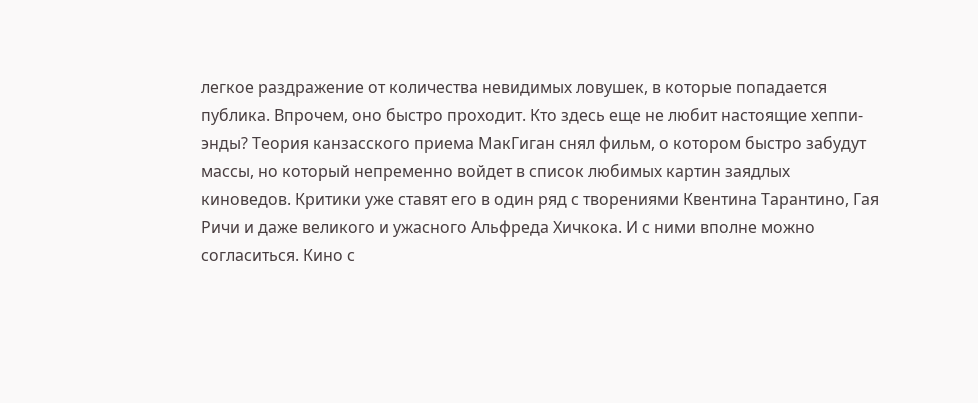легкое раздражение от количества невидимых ловушек, в которые попадается публика. Впрочем, оно быстро проходит. Кто здесь еще не любит настоящие хеппи-энды? Теория канзасского приема МакГиган снял фильм, о котором быстро забудут массы, но который непременно войдет в список любимых картин заядлых киноведов. Критики уже ставят его в один ряд с творениями Квентина Тарантино, Гая Ричи и даже великого и ужасного Альфреда Хичкока. И с ними вполне можно согласиться. Кино с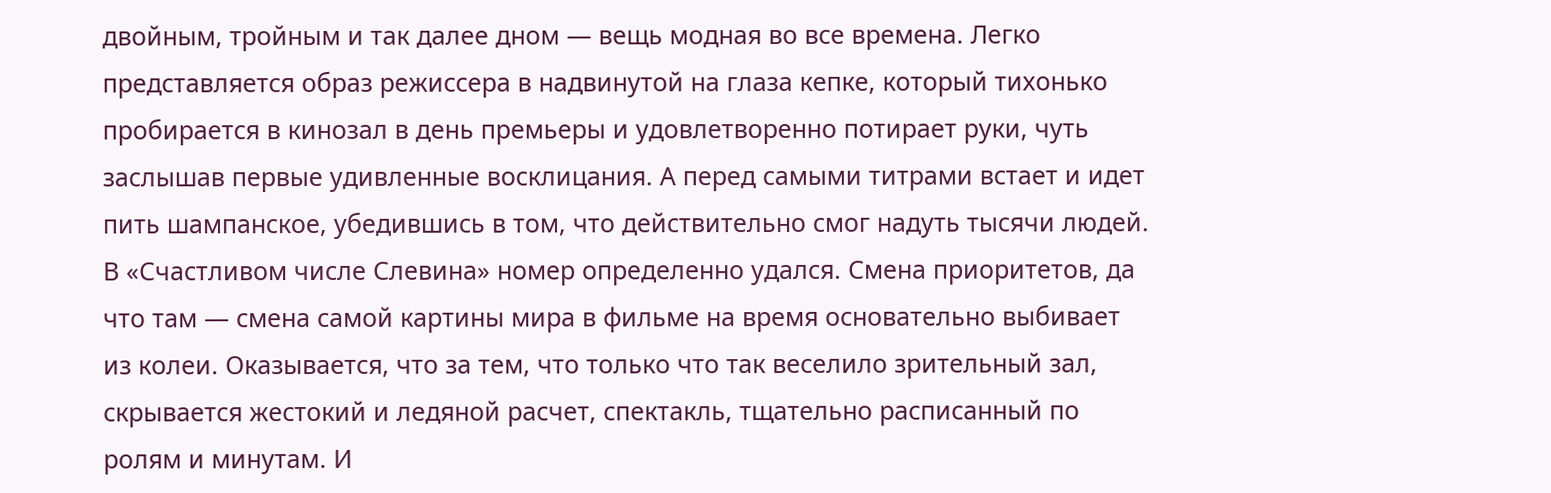двойным, тройным и так далее дном — вещь модная во все времена. Легко представляется образ режиссера в надвинутой на глаза кепке, который тихонько пробирается в кинозал в день премьеры и удовлетворенно потирает руки, чуть заслышав первые удивленные восклицания. А перед самыми титрами встает и идет пить шампанское, убедившись в том, что действительно смог надуть тысячи людей. В «Счастливом числе Слевина» номер определенно удался. Смена приоритетов, да что там — смена самой картины мира в фильме на время основательно выбивает из колеи. Оказывается, что за тем, что только что так веселило зрительный зал, скрывается жестокий и ледяной расчет, спектакль, тщательно расписанный по ролям и минутам. И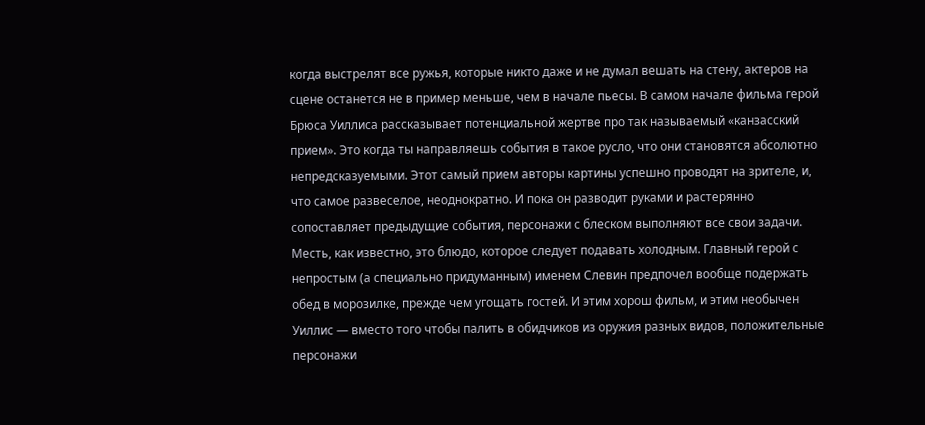когда выстрелят все ружья, которые никто даже и не думал вешать на стену, актеров на сцене останется не в пример меньше, чем в начале пьесы. В самом начале фильма герой Брюса Уиллиса рассказывает потенциальной жертве про так называемый «канзасский прием». Это когда ты направляешь события в такое русло, что они становятся абсолютно непредсказуемыми. Этот самый прием авторы картины успешно проводят на зрителе, и, что самое развеселое, неоднократно. И пока он разводит руками и растерянно сопоставляет предыдущие события, персонажи с блеском выполняют все свои задачи. Месть, как известно, это блюдо, которое следует подавать холодным. Главный герой с непростым (а специально придуманным) именем Слевин предпочел вообще подержать обед в морозилке, прежде чем угощать гостей. И этим хорош фильм, и этим необычен Уиллис — вместо того чтобы палить в обидчиков из оружия разных видов, положительные персонажи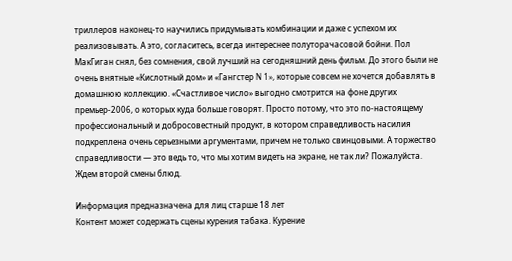триллеров наконец-то научились придумывать комбинации и даже с успехом их реализовывать. А это, согласитесь, всегда интереснее полуторачасовой бойни. Пол МакГиган снял, без сомнения, свой лучший на сегодняшний день фильм. До этого были не очень внятные «Кислотный дом» и «Гангстер N 1», которые совсем не хочется добавлять в домашнюю коллекцию. «Счастливое число» выгодно смотрится на фоне других премьер-2006, о которых куда больше говорят. Просто потому, что это по-настоящему профессиональный и добросовестный продукт, в котором справедливость насилия подкреплена очень серьезными аргументами, причем не только свинцовыми. А торжество справедливости — это ведь то, что мы хотим видеть на экране, не так ли? Пожалуйста. Ждем второй смены блюд.

Информация предназначена для лиц старше 18 лет
Контент может содержать сцены курения табака. Курение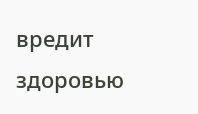вредит здоровью